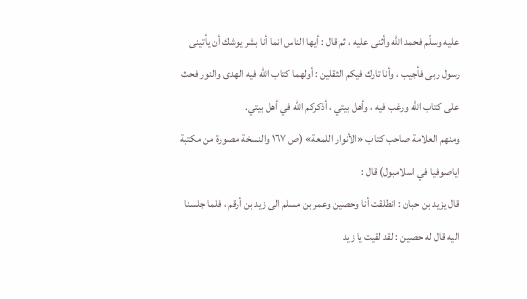عليه وسلّم فحمد الله وأثنى عليه ، ثم قال : أيها الناس انما أنا بشر يوشك أن يأتينى رسول ربى فأجيب ، وأنا تارك فيكم الثقلين : أولهما كتاب الله فيه الهدى والنور فحث على كتاب الله ورغب فيه ، وأهل بيتي ، أذكركم الله في أهل بيتي.
ومنهم العلامة صاحب كتاب «الأنوار اللمعة» (ص ١٦٧ والنسخة مصورة من مكتبة اياصوفيا في اسلامبول) قال :
قال يزيد بن حبان : انطلقت أنا وحصين وعمر بن مسلم الى زيد بن أرقم ، فلما جلسنا اليه قال له حصين : لقد لقيت يا زيد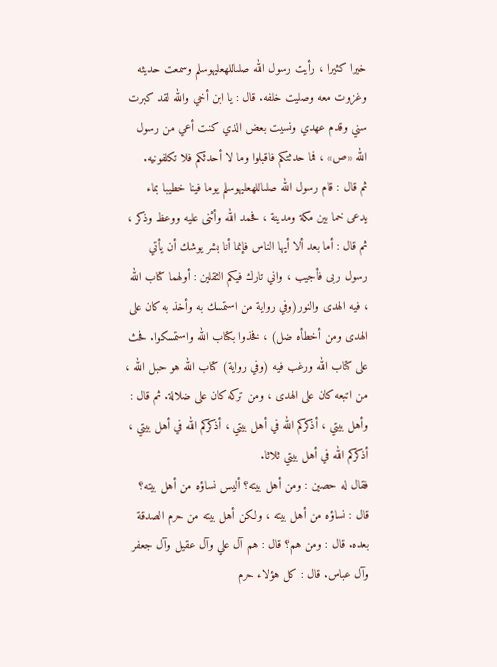خيرا كثيرا ، رأيت رسول الله صلىاللهعليهوسلم وسمعت حديثه وغزوت معه وصليت خلفه. قال : يا ابن أخي والله لقد كبرت سني وقدم عهدي ونسيت بعض الذي كنت أعي من رسول الله «ص» ، فما حدثتكم فاقبلوا وما لا أحدثكم فلا تكلفونيه.
ثم قال : قام رسول الله صلىاللهعليهوسلم يوما فينا خطيبا بماء يدعى خما بين مكة ومدينة ، فحمد الله وأثنى عليه ووعظ وذكر ، ثم قال : أما بعد ألا أيها الناس فإنما أنا بشر يوشك أن يأتي رسول ربى فأجيب ، واني تارك فيكم الثقلين : أولهما كتاب الله ، فيه الهدى والنور(وفي رواية من استمسك به وأخذ به كان على الهدى ومن أخطأه ضل) ، فخذوا بكتاب الله واستمسكوا. فحث على كتاب الله ورغب فيه (وفي رواية) كتاب الله هو حبل الله ، من اتبعه كان على الهدى ، ومن تركه كان على ضلالة. ثم قال : وأهل بيتي ، أذكركم الله في أهل بيتي ، أذكركم الله في أهل بيتي ، أذكركم الله في أهل بيتي ثلاثا.
فقال له حصين : ومن أهل بيته؟ أليس نساؤه من أهل بيته؟ قال : نساؤه من أهل بيته ، ولكن أهل بيته من حرم الصدقة بعده. قال : ومن هم؟ قال : هم آل علي وآل عقيل وآل جعفر وآل عباس. قال : كل هؤلاء حرم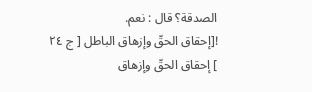الصدقة؟ قال : نعم.
![إحقاق الحقّ وإزهاق الباطل [ ج ٢٤ ] إحقاق الحقّ وإزهاق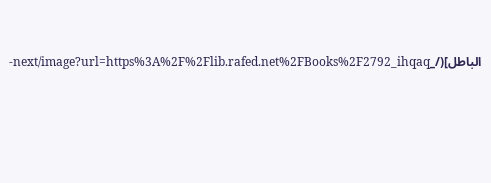الباطل](/_next/image?url=https%3A%2F%2Flib.rafed.net%2FBooks%2F2792_ihqaq-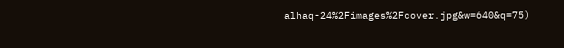alhaq-24%2Fimages%2Fcover.jpg&w=640&q=75)